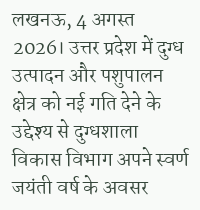लखनऊ, 4 अगस्त 2026। उत्तर प्रदेश में दुग्ध उत्पादन और पशुपालन क्षेत्र को नई गति देने के उद्देश्य से दुग्धशाला विकास विभाग अपने स्वर्ण जयंती वर्ष के अवसर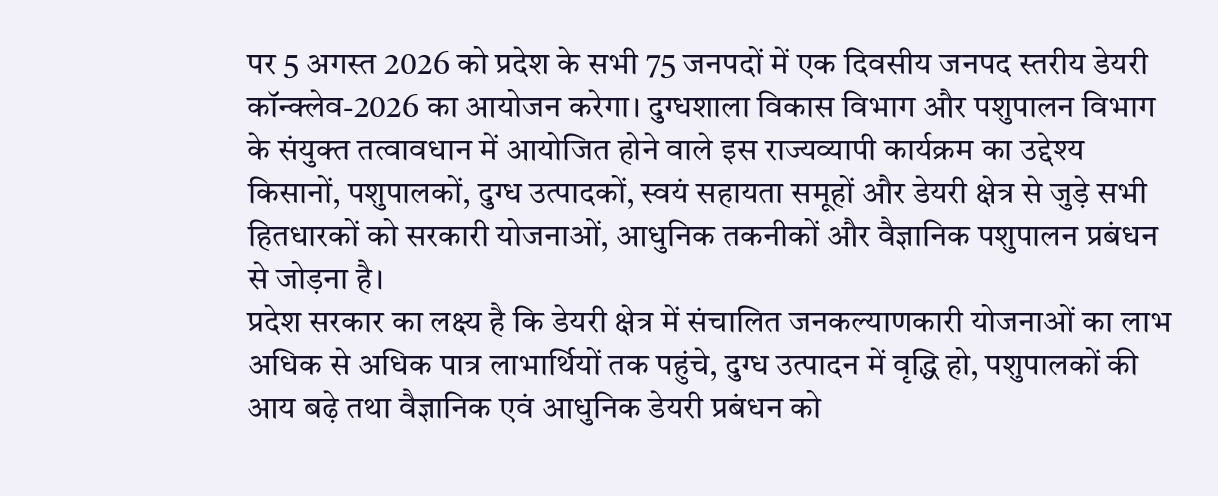पर 5 अगस्त 2026 को प्रदेश के सभी 75 जनपदों में एक दिवसीय जनपद स्तरीय डेयरी कॉन्क्लेव-2026 का आयोजन करेगा। दुग्धशाला विकास विभाग और पशुपालन विभाग के संयुक्त तत्वावधान में आयोजित होने वाले इस राज्यव्यापी कार्यक्रम का उद्देश्य किसानों, पशुपालकों, दुग्ध उत्पादकों, स्वयं सहायता समूहों और डेयरी क्षेत्र से जुड़े सभी हितधारकों को सरकारी योजनाओं, आधुनिक तकनीकों और वैज्ञानिक पशुपालन प्रबंधन से जोड़ना है।
प्रदेश सरकार का लक्ष्य है कि डेयरी क्षेत्र में संचालित जनकल्याणकारी योजनाओं का लाभ अधिक से अधिक पात्र लाभार्थियों तक पहुंचे, दुग्ध उत्पादन में वृद्धि हो, पशुपालकों की आय बढ़े तथा वैज्ञानिक एवं आधुनिक डेयरी प्रबंधन को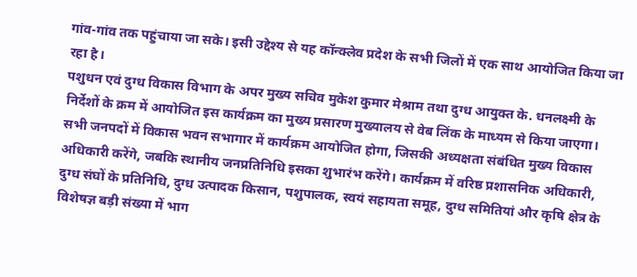गांव-गांव तक पहुंचाया जा सके। इसी उद्देश्य से यह कॉन्क्लेव प्रदेश के सभी जिलों में एक साथ आयोजित किया जा रहा है।
पशुधन एवं दुग्ध विकास विभाग के अपर मुख्य सचिव मुकेश कुमार मेश्राम तथा दुग्ध आयुक्त के. धनलक्ष्मी के निर्देशों के क्रम में आयोजित इस कार्यक्रम का मुख्य प्रसारण मुख्यालय से वेब लिंक के माध्यम से किया जाएगा। सभी जनपदों में विकास भवन सभागार में कार्यक्रम आयोजित होगा, जिसकी अध्यक्षता संबंधित मुख्य विकास अधिकारी करेंगे, जबकि स्थानीय जनप्रतिनिधि इसका शुभारंभ करेंगे। कार्यक्रम में वरिष्ठ प्रशासनिक अधिकारी, दुग्ध संघों के प्रतिनिधि, दुग्ध उत्पादक किसान, पशुपालक, स्वयं सहायता समूह, दुग्ध समितियां और कृषि क्षेत्र के विशेषज्ञ बड़ी संख्या में भाग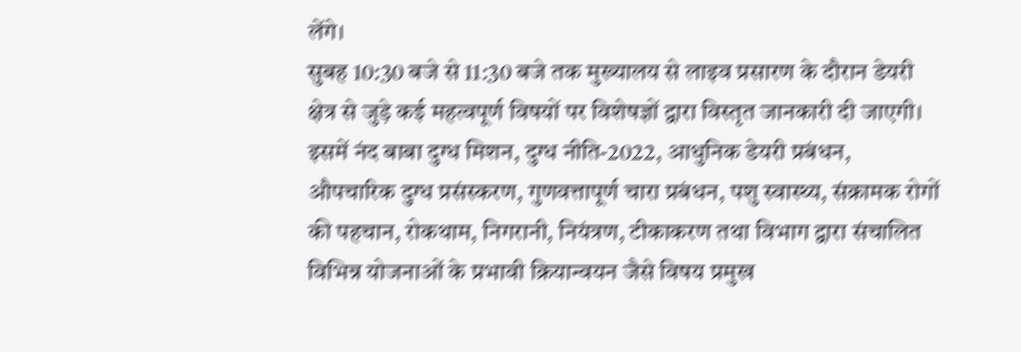लेंगे।
सुबह 10:30 बजे से 11:30 बजे तक मुख्यालय से लाइव प्रसारण के दौरान डेयरी क्षेत्र से जुड़े कई महत्वपूर्ण विषयों पर विशेषज्ञों द्वारा विस्तृत जानकारी दी जाएगी। इसमें नंद बाबा दुग्ध मिशन, दुग्ध नीति-2022, आधुनिक डेयरी प्रबंधन, औपचारिक दुग्ध प्रसंस्करण, गुणवत्तापूर्ण चारा प्रबंधन, पशु स्वास्थ्य, संक्रामक रोगों की पहचान, रोकथाम, निगरानी, नियंत्रण, टीकाकरण तथा विभाग द्वारा संचालित विभिन्न योजनाओं के प्रभावी क्रियान्वयन जैसे विषय प्रमुख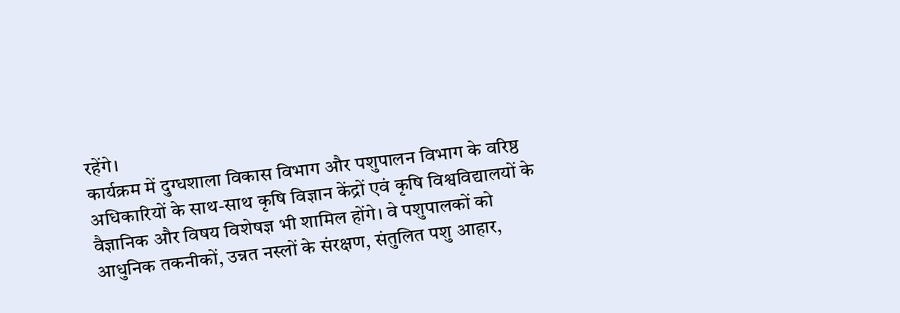रहेंगे।
कार्यक्रम में दुग्धशाला विकास विभाग और पशुपालन विभाग के वरिष्ठ अधिकारियों के साथ-साथ कृषि विज्ञान केंद्रों एवं कृषि विश्वविद्यालयों के वैज्ञानिक और विषय विशेषज्ञ भी शामिल होंगे। वे पशुपालकों को आधुनिक तकनीकों, उन्नत नस्लों के संरक्षण, संतुलित पशु आहार,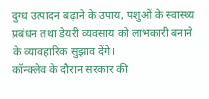दुग्ध उत्पादन बढ़ाने के उपाय, पशुओं के स्वास्थ्य प्रबंधन तथा डेयरी व्यवसाय को लाभकारी बनाने के व्यावहारिक सुझाव देंगे।
कॉन्क्लेव के दौरान सरकार की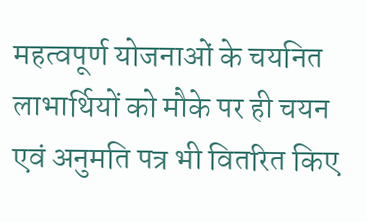महत्वपूर्ण योजनाओं के चयनित लाभार्थियों को मौके पर ही चयन एवं अनुमति पत्र भी वितरित किए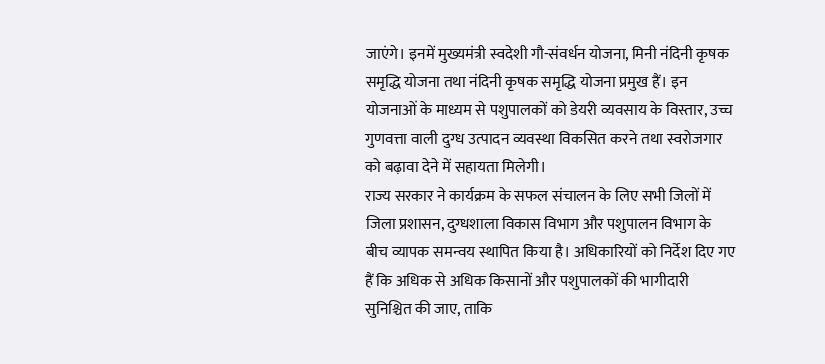जाएंगे। इनमें मुख्यमंत्री स्वदेशी गौ-संवर्धन योजना, मिनी नंदिनी कृषक समृद्धि योजना तथा नंदिनी कृषक समृद्धि योजना प्रमुख हैं। इन योजनाओं के माध्यम से पशुपालकों को डेयरी व्यवसाय के विस्तार, उच्च गुणवत्ता वाली दुग्ध उत्पादन व्यवस्था विकसित करने तथा स्वरोजगार को बढ़ावा देने में सहायता मिलेगी।
राज्य सरकार ने कार्यक्रम के सफल संचालन के लिए सभी जिलों में जिला प्रशासन, दुग्धशाला विकास विभाग और पशुपालन विभाग के बीच व्यापक समन्वय स्थापित किया है। अधिकारियों को निर्देश दिए गए हैं कि अधिक से अधिक किसानों और पशुपालकों की भागीदारी सुनिश्चित की जाए, ताकि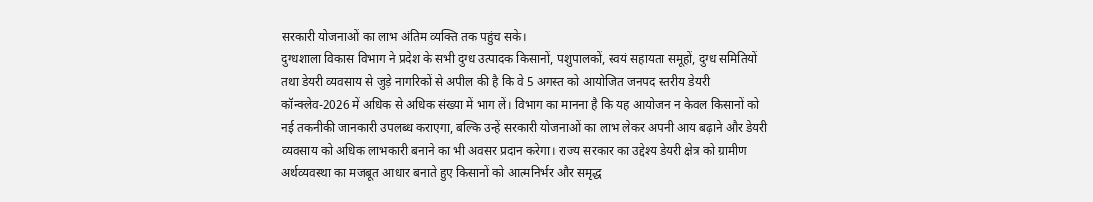सरकारी योजनाओं का लाभ अंतिम व्यक्ति तक पहुंच सके।
दुग्धशाला विकास विभाग ने प्रदेश के सभी दुग्ध उत्पादक किसानों, पशुपालकों, स्वयं सहायता समूहों, दुग्ध समितियों तथा डेयरी व्यवसाय से जुड़े नागरिकों से अपील की है कि वे 5 अगस्त को आयोजित जनपद स्तरीय डेयरी कॉन्क्लेव-2026 में अधिक से अधिक संख्या में भाग लें। विभाग का मानना है कि यह आयोजन न केवल किसानों को नई तकनीकी जानकारी उपलब्ध कराएगा, बल्कि उन्हें सरकारी योजनाओं का लाभ लेकर अपनी आय बढ़ाने और डेयरी व्यवसाय को अधिक लाभकारी बनाने का भी अवसर प्रदान करेगा। राज्य सरकार का उद्देश्य डेयरी क्षेत्र को ग्रामीण अर्थव्यवस्था का मजबूत आधार बनाते हुए किसानों को आत्मनिर्भर और समृद्ध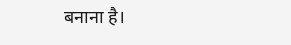बनाना है।